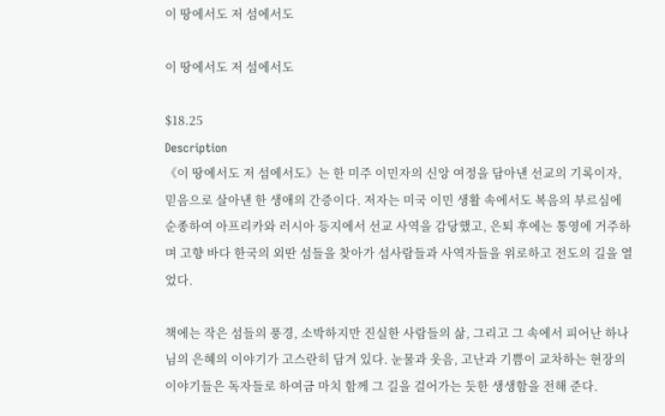이 땅에서도 저 섬에서도

이 땅에서도 저 섬에서도

$18.25
Description
《이 땅에서도 저 섬에서도》는 한 미주 이민자의 신앙 여정을 담아낸 선교의 기록이자, 믿음으로 살아낸 한 생애의 간증이다. 저자는 미국 이민 생활 속에서도 복음의 부르심에 순종하여 아프리카와 러시아 등지에서 선교 사역을 감당했고, 은퇴 후에는 통영에 거주하며 고향 바다 한국의 외딴 섬들을 찾아가 섬사람들과 사역자들을 위로하고 전도의 길을 열었다.

책에는 작은 섬들의 풍경, 소박하지만 진실한 사람들의 삶, 그리고 그 속에서 피어난 하나님의 은혜의 이야기가 고스란히 담겨 있다. 눈물과 웃음, 고난과 기쁨이 교차하는 현장의 이야기들은 독자들로 하여금 마치 함께 그 길을 걸어가는 듯한 생생함을 전해 준다.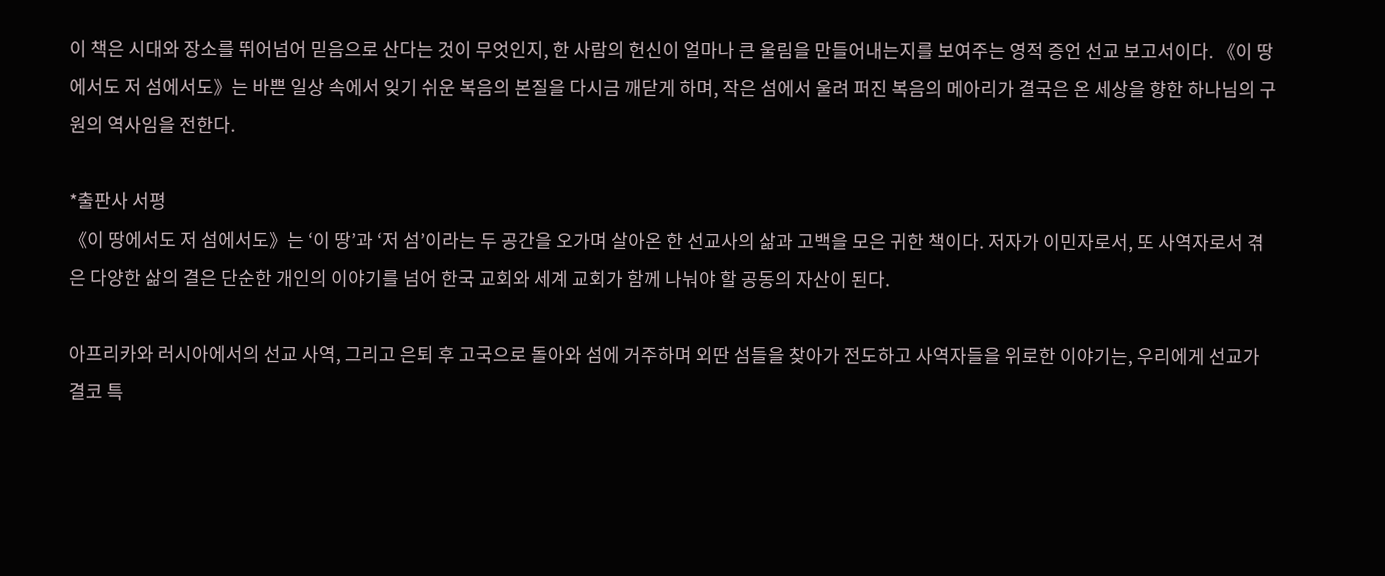이 책은 시대와 장소를 뛰어넘어 믿음으로 산다는 것이 무엇인지, 한 사람의 헌신이 얼마나 큰 울림을 만들어내는지를 보여주는 영적 증언 선교 보고서이다. 《이 땅에서도 저 섬에서도》는 바쁜 일상 속에서 잊기 쉬운 복음의 본질을 다시금 깨닫게 하며, 작은 섬에서 울려 퍼진 복음의 메아리가 결국은 온 세상을 향한 하나님의 구원의 역사임을 전한다.

*출판사 서평
《이 땅에서도 저 섬에서도》는 ‘이 땅’과 ‘저 섬’이라는 두 공간을 오가며 살아온 한 선교사의 삶과 고백을 모은 귀한 책이다. 저자가 이민자로서, 또 사역자로서 겪은 다양한 삶의 결은 단순한 개인의 이야기를 넘어 한국 교회와 세계 교회가 함께 나눠야 할 공동의 자산이 된다.

아프리카와 러시아에서의 선교 사역, 그리고 은퇴 후 고국으로 돌아와 섬에 거주하며 외딴 섬들을 찾아가 전도하고 사역자들을 위로한 이야기는, 우리에게 선교가 결코 특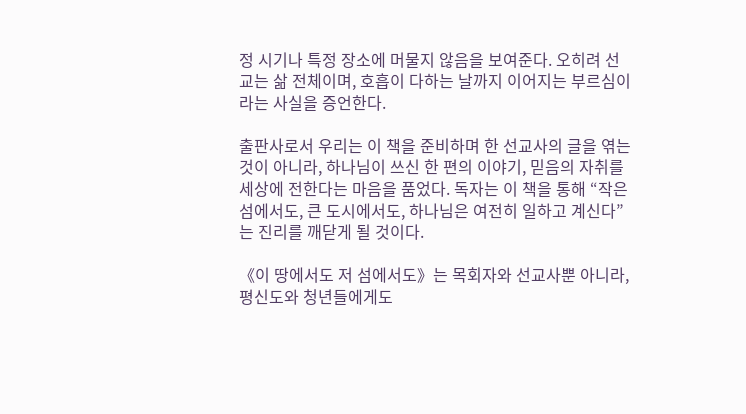정 시기나 특정 장소에 머물지 않음을 보여준다. 오히려 선교는 삶 전체이며, 호흡이 다하는 날까지 이어지는 부르심이라는 사실을 증언한다.

출판사로서 우리는 이 책을 준비하며 한 선교사의 글을 엮는 것이 아니라, 하나님이 쓰신 한 편의 이야기, 믿음의 자취를 세상에 전한다는 마음을 품었다. 독자는 이 책을 통해 “작은 섬에서도, 큰 도시에서도, 하나님은 여전히 일하고 계신다”는 진리를 깨닫게 될 것이다.

《이 땅에서도 저 섬에서도》는 목회자와 선교사뿐 아니라, 평신도와 청년들에게도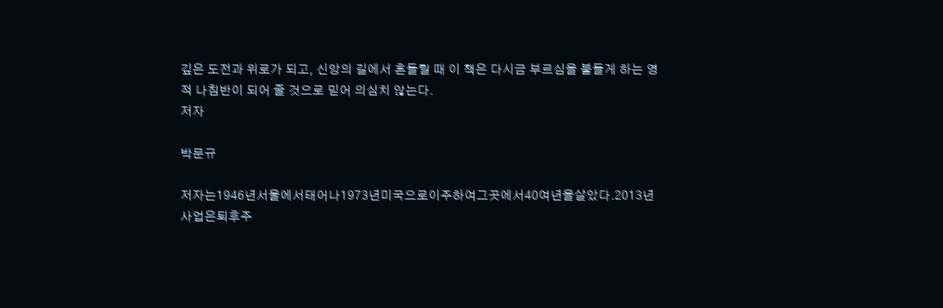깊은 도전과 위로가 되고, 신앙의 길에서 흔들릴 때 이 책은 다시금 부르심을 붙들게 하는 영적 나침반이 되어 줄 것으로 믿어 의심치 않는다.
저자

박문규

저자는1946년서울에서태어나1973년미국으로이주하여그곳에서40여년을살았다.2013년사업은퇴후주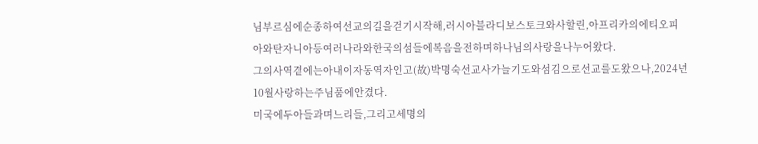님부르심에순종하여선교의길을걷기시작해,러시아블라디보스토크와사할린,아프리카의에티오피아와탄자니아등여러나라와한국의섬들에복음을전하며하나님의사랑을나누어왔다.
그의사역곁에는아내이자동역자인고(故)박명숙선교사가늘기도와섬김으로선교를도왔으나,2024년10월사랑하는주님품에안겼다.
미국에두아들과며느리들,그리고세명의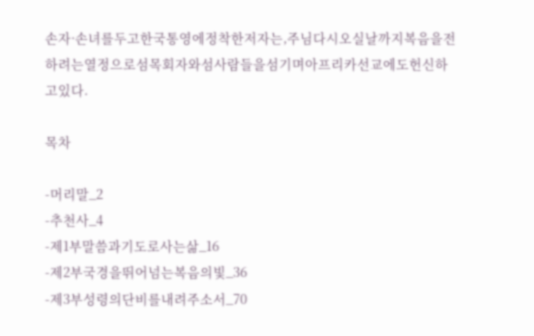손자·손녀를두고한국통영에정착한저자는,주님다시오실날까지복음을전하려는열정으로섬목회자와섬사람들을섬기며아프리카선교에도헌신하고있다.

목차

-머리말_2
-추천사_4
-제1부말씀과기도로사는삶_16
-제2부국경을뛰어넘는복음의빛_36
-제3부성령의단비를내려주소서_70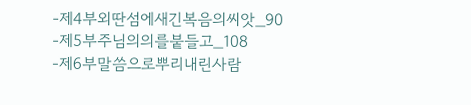-제4부외딴섬에새긴복음의씨앗_90
-제5부주님의의를붙들고_108
-제6부말씀으로뿌리내린사람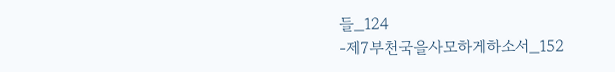들_124
-제7부천국을사모하게하소서_152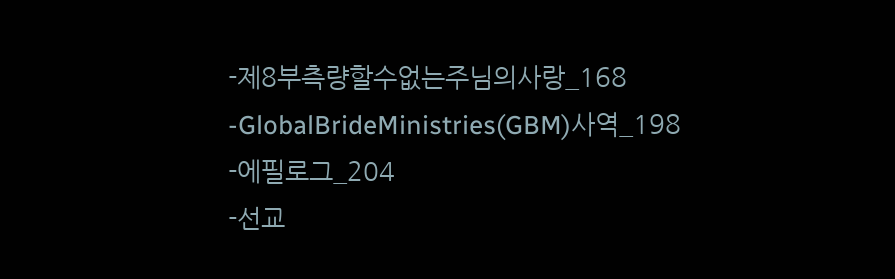-제8부측량할수없는주님의사랑_168
-GlobalBrideMinistries(GBM)사역_198
-에필로그_204
-선교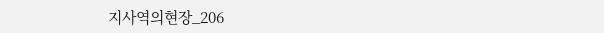지사역의현장_206